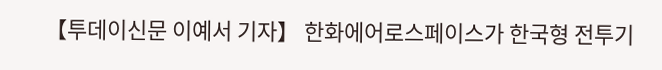【투데이신문 이예서 기자】 한화에어로스페이스가 한국형 전투기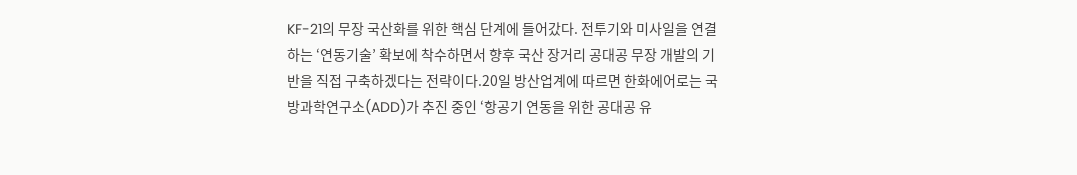KF-21의 무장 국산화를 위한 핵심 단계에 들어갔다. 전투기와 미사일을 연결하는 ‘연동기술’ 확보에 착수하면서 향후 국산 장거리 공대공 무장 개발의 기반을 직접 구축하겠다는 전략이다.20일 방산업계에 따르면 한화에어로는 국방과학연구소(ADD)가 추진 중인 ‘항공기 연동을 위한 공대공 유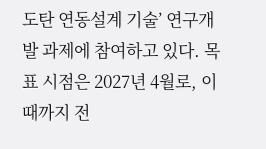도탄 연동설계 기술’ 연구개발 과제에 참여하고 있다. 목표 시점은 2027년 4월로, 이때까지 전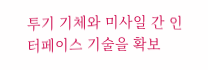투기 기체와 미사일 간 인터페이스 기술을 확보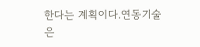한다는 계획이다.연동기술은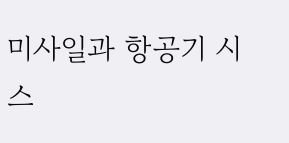미사일과 항공기 시스